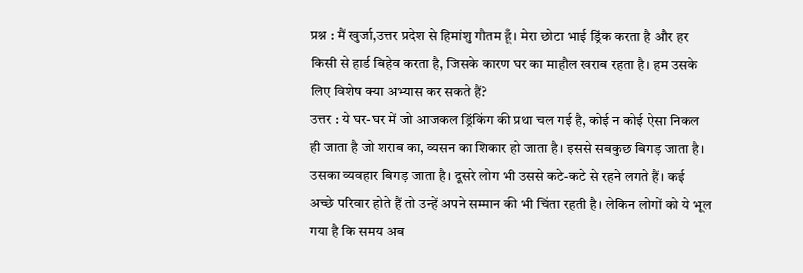प्रश्न : मैं खुर्जा,उत्तर प्रदेश से हिमांशु गौतम हूँ। मेरा छोटा भाई ड्रिंक करता है और हर किसी से हार्ड बिहेव करता है, जिसके कारण घर का माहौल खराब रहता है। हम उसके लिए विशेष क्या अभ्यास कर सकते हैं?
उत्तर : ये घर-घर में जो आजकल ड्रिंकिंग की प्रथा चल गई है, कोई न कोई ऐसा निकल ही जाता है जो शराब का, व्यसन का शिकार हो जाता है। इससे सबकुछ बिगड़ जाता है। उसका व्यवहार बिगड़ जाता है। दूसरे लोग भी उससे कटे-कटे से रहने लगते हैं। कई अच्छे परिवार होते हैं तो उन्हें अपने सम्मान की भी चिंता रहती है। लेकिन लोगों को ये भूल गया है कि समय अब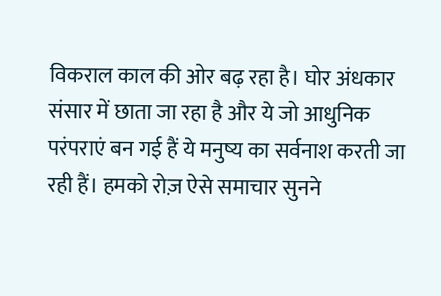विकराल काल की ओर बढ़ रहा है। घोर अंधकार संसार में छाता जा रहा है और ये जो आधुनिक परंपराएं बन गई हैं ये मनुष्य का सर्वनाश करती जा रही हैं। हमको रोज़ ऐसे समाचार सुनने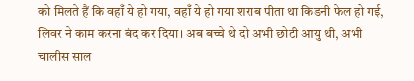को मिलते हैं कि वहाँ ये हो गया, वहाँ ये हो गया शराब पीता था किडनी फेल हो गई, लिवर ने काम करना बंद कर दिया। अब बच्चे थे दो अभी छोटी आयु थी, अभी चालीस साल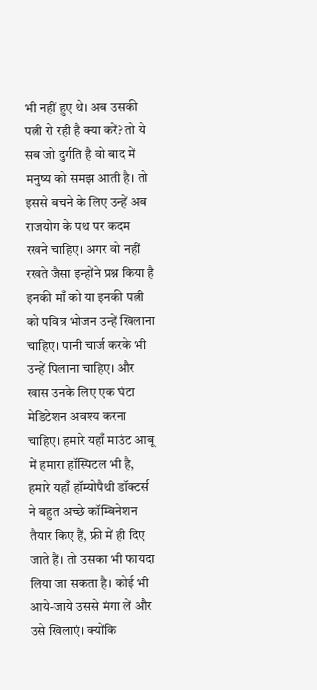भी नहीं हुए थे। अब उसकी पत्नी रो रही है क्या करें? तो ये सब जो दुर्गति है वो बाद में मनुष्य को समझ आती है। तो इससे बचने के लिए उन्हें अब राजयोग के पथ पर कदम रखने चाहिए। अगर वो नहीं रखते जैसा इन्होंने प्रश्न किया है इनकी माँ को या इनकी पत्नी को पवित्र भोजन उन्हें खिलाना चाहिए। पानी चार्ज करके भी उन्हें पिलाना चाहिए। और खास उनके लिए एक घंटा मेडिटेशन अवश्य करना चाहिए। हमारे यहाँ माउंट आबू में हमारा हॉस्पिटल भी है, हमारे यहाँ हॉम्योपैथी डॉक्टर्स ने बहुत अच्छे कॉम्बिनेशन तैयार किए हैं, फ्री में ही दिए जाते हैं। तो उसका भी फायदा लिया जा सकता है। कोई भी आये-जाये उससे मंगा लें और उसे खिलाएं। क्योंकि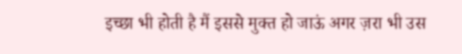इच्छा भी होती है मैं इससे मुक्त हो जाऊं अगर ज़रा भी उस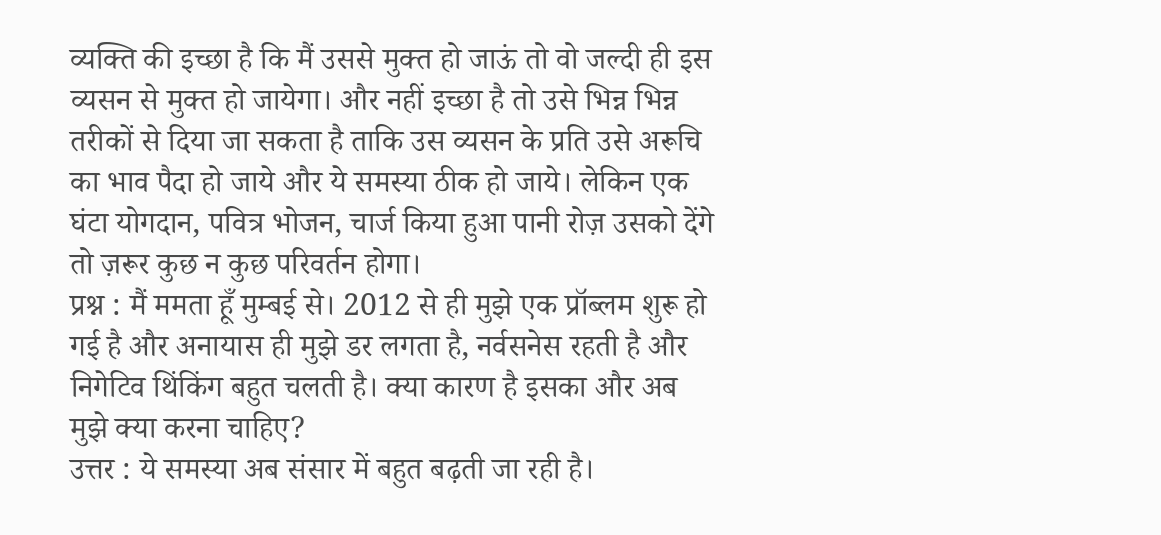व्यक्ति की इच्छा है कि मैं उससे मुक्त हो जाऊं तो वो जल्दी ही इस व्यसन से मुक्त हो जायेगा। और नहीं इच्छा है तो उसे भिन्न भिन्न तरीकों से दिया जा सकता है ताकि उस व्यसन के प्रति उसे अरूचि का भाव पैदा हो जाये और ये समस्या ठीक हो जाये। लेकिन एक घंटा योगदान, पवित्र भोजन, चार्ज किया हुआ पानी रोज़ उसको देंगे तो ज़रूर कुछ न कुछ परिवर्तन होगा।
प्रश्न : मैं ममता हूँ मुम्बई से। 2012 से ही मुझे एक प्रॉब्लम शुरू हो गई है और अनायास ही मुझे डर लगता है, नर्वसनेस रहती है और निगेटिव थिंकिंग बहुत चलती है। क्या कारण है इसका और अब मुझे क्या करना चाहिए?
उत्तर : ये समस्या अब संसार में बहुत बढ़ती जा रही है।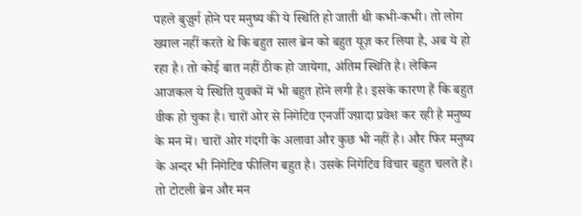पहले बुज़ुर्ग होने पर मनुष्य की ये स्थिति हो जाती थी कभी-कभी। तो लोग ख्याल नहीं करते थे कि बहुत साल ब्रेन को बहुत यूज़ कर लिया है, अब ये हो रहा है। तो कोई बात नहीं ठीक हो जायेगा, अंतिम स्थिति है। लेकिन आजकल ये स्थिति युवकों में भी बहुत होने लगी है। इसके कारण हैं कि बहुत वीक हो चुका है। चारों ओर से निगेटिव एनर्जी ज्य़ादा प्रवेश कर रही है मनुष्य के मन में। चारों ओर गंदगी के अलावा और कुछ भी नहीं है। और फिर मनुष्य के अन्दर भी निगेटिव फीलिंग बहुत है। उसके निगेटिव विचार बहुत चलते हैं। तो टोटली ब्रेन और मन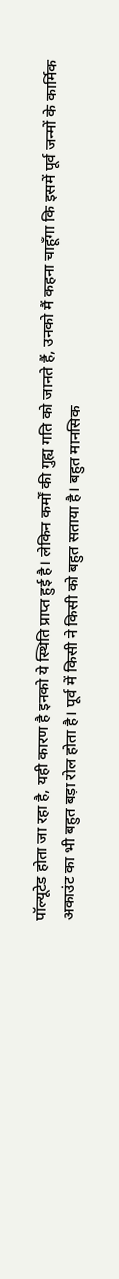पॉल्यूटेड होता जा रहा है, यही कारण है इनको ये स्थिति प्राप्त हुई है। लेकिन कर्मों की गुह्य गति को जानते हैं, उनको मैं कहना चाहूँगा कि इसमें पूर्व जन्मों के कार्मिक अकाउंट का भी बहुत बड़ा रोल होता है। पूर्व में किसी ने किसी को बहुत सताया है। बहुत मानसिक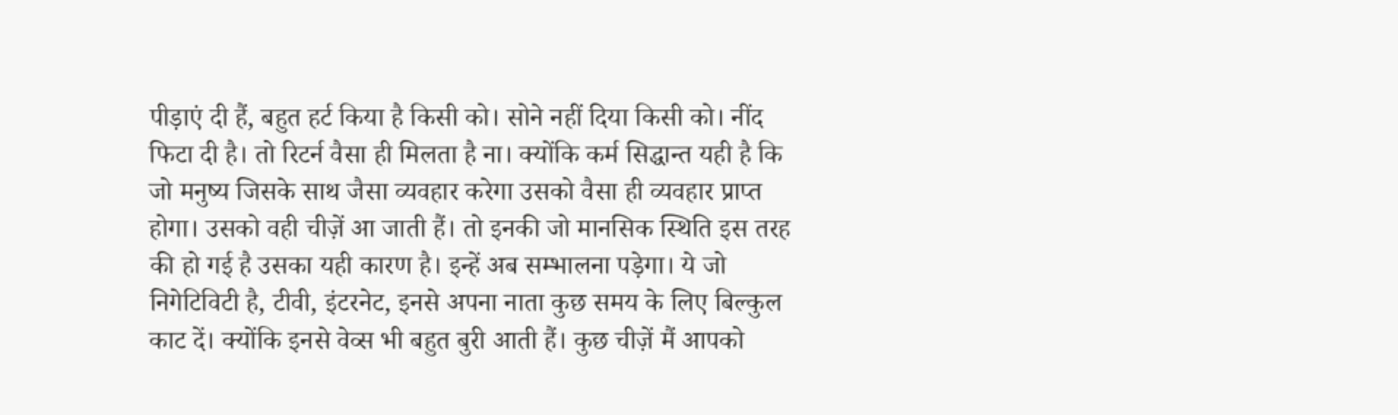पीड़ाएं दी हैं, बहुत हर्ट किया है किसी को। सोने नहीं दिया किसी को। नींद फिटा दी है। तो रिटर्न वैसा ही मिलता है ना। क्योंकि कर्म सिद्धान्त यही है कि जो मनुष्य जिसके साथ जैसा व्यवहार करेगा उसको वैसा ही व्यवहार प्राप्त होगा। उसको वही चीज़ें आ जाती हैं। तो इनकी जो मानसिक स्थिति इस तरह की हो गई है उसका यही कारण है। इन्हें अब सम्भालना पड़ेगा। ये जो निगेटिविटी है, टीवी, इंटरनेट, इनसे अपना नाता कुछ समय के लिए बिल्कुल काट दें। क्योंकि इनसे वेव्स भी बहुत बुरी आती हैं। कुछ चीज़ें मैं आपको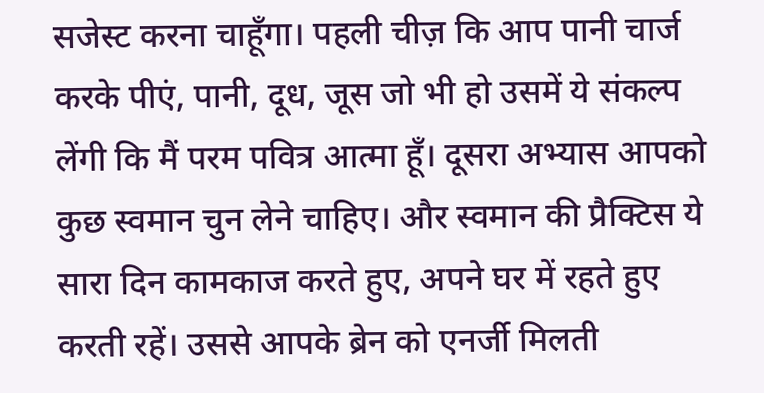सजेस्ट करना चाहूँगा। पहली चीज़ कि आप पानी चार्ज करके पीएं, पानी, दूध, जूस जो भी हो उसमें ये संकल्प लेंगी कि मैं परम पवित्र आत्मा हूँ। दूसरा अभ्यास आपको कुछ स्वमान चुन लेने चाहिए। और स्वमान की प्रैक्टिस ये सारा दिन कामकाज करते हुए, अपने घर में रहते हुए करती रहें। उससे आपके ब्रेन को एनर्जी मिलती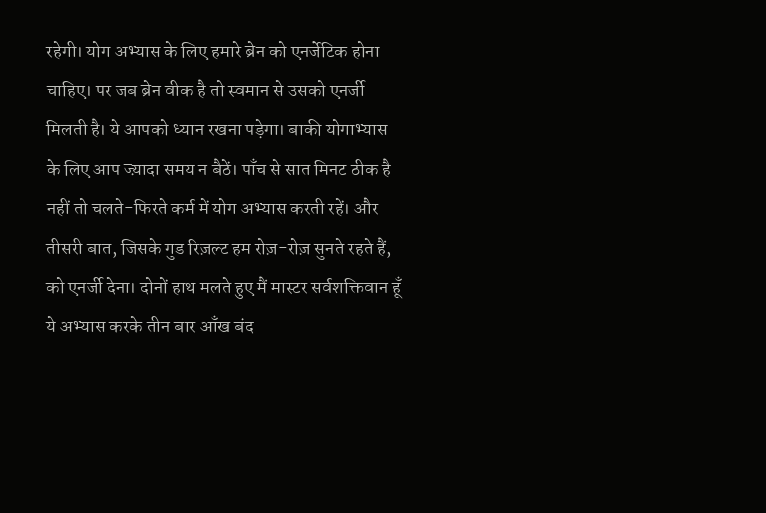रहेगी। योग अभ्यास के लिए हमारे ब्रेन को एनर्जेटिक होना चाहिए। पर जब ब्रेन वीक है तो स्वमान से उसको एनर्जी मिलती है। ये आपको ध्यान रखना पड़ेगा। बाकी योगाभ्यास के लिए आप ज्य़ादा समय न बैठें। पाँच से सात मिनट ठीक है नहीं तो चलते-फिरते कर्म में योग अभ्यास करती रहें। और तीसरी बात, जिसके गुड रिज़ल्ट हम रोज़-रोज़ सुनते रहते हैं, को एनर्जी देना। दोनों हाथ मलते हुए मैं मास्टर सर्वशक्तिवान हूँ ये अभ्यास करके तीन बार आँख बंद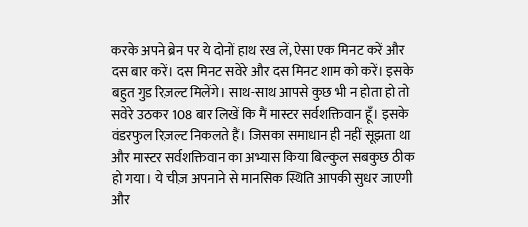करके अपने ब्रेन पर ये दोनों हाथ रख लें, ऐसा एक मिनट करें और दस बार करें। दस मिनट सवेरे और दस मिनट शाम को करें। इसके बहुत गुड रिज़ल्ट मिलेंगे। साथ-साथ आपसे कुछ भी न होता हो तो सवेरे उठकर 108 बार लिखें कि मैं मास्टर सर्वशक्तिवान हूँ। इसके वंडरफुल रिज़ल्ट निकलते हैं। जिसका समाधान ही नहीं सूझता था और मास्टर सर्वशक्तिवान का अभ्यास किया बिल्कुल सबकुछ ठीक हो गया। ये चीज़ अपनाने से मानसिक स्थिति आपकी सुधर जाएगी और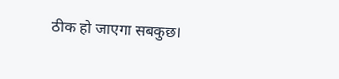ठीक हो जाएगा सबकुछ।